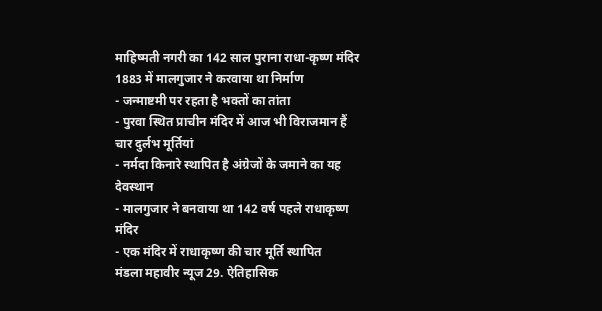माहिष्मती नगरी का 142 साल पुराना राधा-कृष्ण मंदिर
1883 में मालगुजार ने करवाया था निर्माण
- जन्माष्टमी पर रहता है भक्तों का तांता
- पुरवा स्थित प्राचीन मंदिर में आज भी विराजमान हैं चार दुर्लभ मूर्तियां
- नर्मदा किनारे स्थापित है अंग्रेजों के जमाने का यह देवस्थान
- मालगुजार ने बनवाया था 142 वर्ष पहले राधाकृष्ण मंदिर
- एक मंदिर में राधाकृष्ण की चार मूर्ति स्थापित
मंडला महावीर न्यूज 29. ऐतिहासिक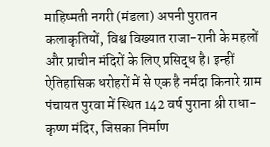माहिष्मती नगरी (मंडला) अपनी पुरातन कलाकृतियों, विश्व विख्यात राजा-रानी के महलों और प्राचीन मंदिरों के लिए प्रसिद्ध है। इन्हीं ऐतिहासिक धरोहरों में से एक है नर्मदा किनारे ग्राम पंचायत पुरवा में स्थित 142 वर्ष पुराना श्री राधा-कृष्ण मंदिर, जिसका निर्माण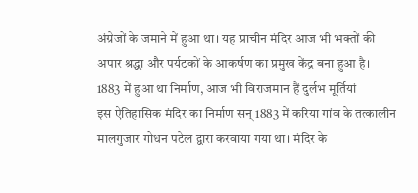अंग्रेजों के जमाने में हुआ था। यह प्राचीन मंदिर आज भी भक्तों की अपार श्रद्धा और पर्यटकों के आकर्षण का प्रमुख केंद्र बना हुआ है।
1883 में हुआ था निर्माण, आज भी विराजमान हैं दुर्लभ मूर्तियां
इस ऐतिहासिक मंदिर का निर्माण सन् 1883 में करिया गांव के तत्कालीन मालगुजार गोधन पटेल द्वारा करवाया गया था। मंदिर के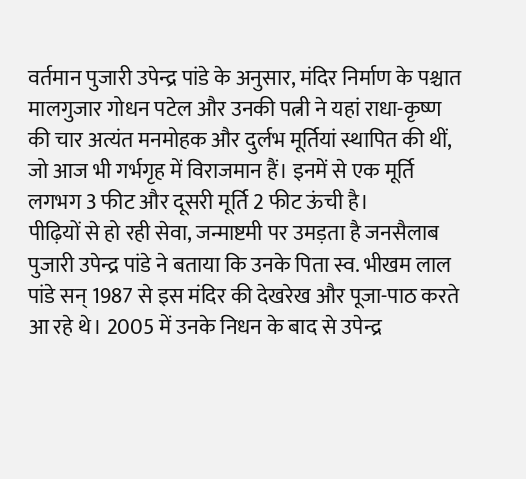वर्तमान पुजारी उपेन्द्र पांडे के अनुसार, मंदिर निर्माण के पश्चात मालगुजार गोधन पटेल और उनकी पत्नी ने यहां राधा-कृष्ण की चार अत्यंत मनमोहक और दुर्लभ मूर्तियां स्थापित की थीं, जो आज भी गर्भगृह में विराजमान हैं। इनमें से एक मूर्ति लगभग 3 फीट और दूसरी मूर्ति 2 फीट ऊंची है।
पीढ़ियों से हो रही सेवा, जन्माष्टमी पर उमड़ता है जनसैलाब
पुजारी उपेन्द्र पांडे ने बताया कि उनके पिता स्व. भीखम लाल पांडे सन् 1987 से इस मंदिर की देखरेख और पूजा-पाठ करते आ रहे थे। 2005 में उनके निधन के बाद से उपेन्द्र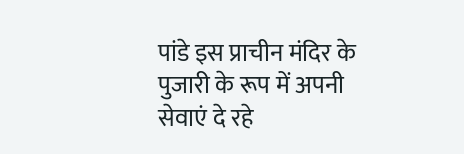पांडे इस प्राचीन मंदिर के पुजारी के रूप में अपनी सेवाएं दे रहे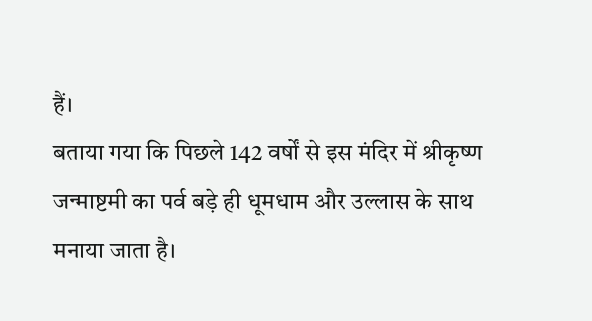हैं।
बताया गया कि पिछले 142 वर्षों से इस मंदिर में श्रीकृष्ण जन्माष्टमी का पर्व बड़े ही धूमधाम और उल्लास के साथ मनाया जाता है।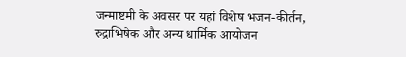जन्माष्टमी के अवसर पर यहां विशेष भजन-कीर्तन, रुद्राभिषेक और अन्य धार्मिक आयोजन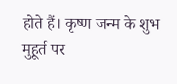होते हैं। कृष्ण जन्म के शुभ मुहूर्त पर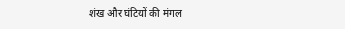शंख और घंटियों की मंगल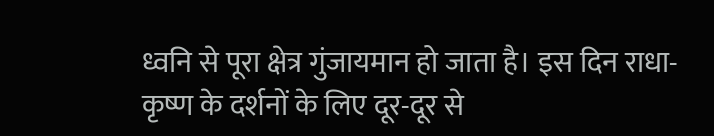ध्वनि से पूरा क्षेत्र गुंजायमान हो जाता है। इस दिन राधा-कृष्ण के दर्शनों के लिए दूर-दूर से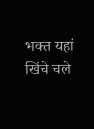भक्त यहां खिंचे चले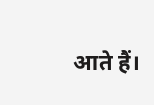आते हैं।